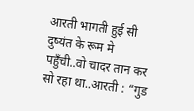आरती भागती हुई सी दुष्यंत के रूम मे पहुँची..वो चादर तान कर सो रहा था..आरती : “गुड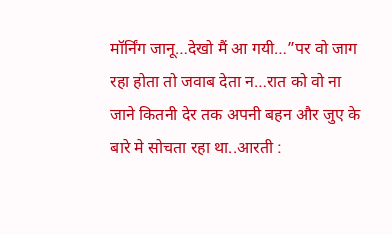मॉर्निंग जानू…देखो मैं आ गयी…”पर वो जाग रहा होता तो जवाब देता न…रात को वो ना जाने कितनी देर तक अपनी बहन और जुए के बारे मे सोचता रहा था..आरती :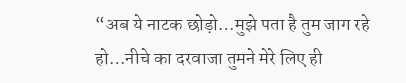“अब ये नाटक छोड़ो…मुझे पता है तुम जाग रहे हो…नीचे का दरवाजा तुमने मेरे लिए ही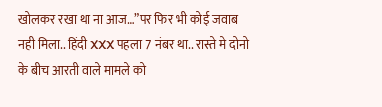खोलकर रखा था ना आज…”पर फिर भी कोई जवाब नही मिला.. हिंदी XXX पहला 7 नंबर था.. रास्ते मे दोनो के बीच आरती वाले मामले को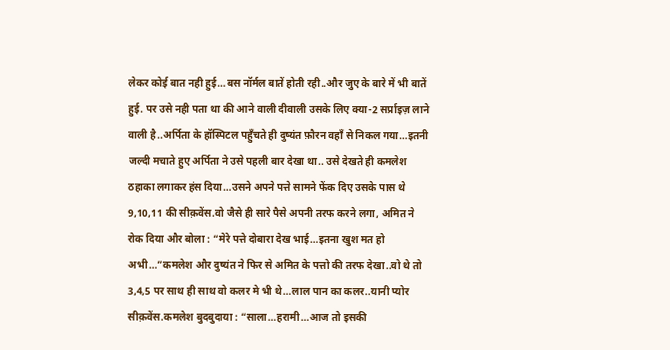लेकर कोई बात नही हुई…बस नॉर्मल बातें होती रही..और जुए के बारे में भी बातें हुई. पर उसे नही पता था की आने वाली दीवाली उसके लिए क्या-2 सर्प्राइज़ लाने वाली है..अर्पिता के हॉस्पिटल पहुँचते ही दुष्यंत फ़ौरन वहाँ से निकल गया…इतनी जल्दी मचाते हुए अर्पिता ने उसे पहली बार देखा था.. उसे देखते ही कमलेश ठहाका लगाकर हंस दिया…उसने अपने पत्ते सामने फेंक दिए उसके पास थे 9,10,11 की सीक़वेंस.वो जैसे ही सारे पैसे अपनी तरफ करने लगा, अमित ने रोक दिया और बोला : “मेरे पत्ते दोबारा देख भाई…इतना खुश मत हो अभी…”कमलेश और दुष्यंत ने फिर से अमित के पत्तो की तरफ देखा..वो थे तो 3,4,5 पर साथ ही साथ वो कलर मे भी थे…लाल पान का कलर..यानी प्योर सीक़वेंस.कमलेश बुदबुदाया : “साला…हरामी…आज तो इसकी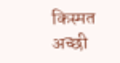किस्मत अच्छी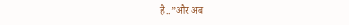है..”और अब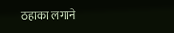ठहाका लगाने